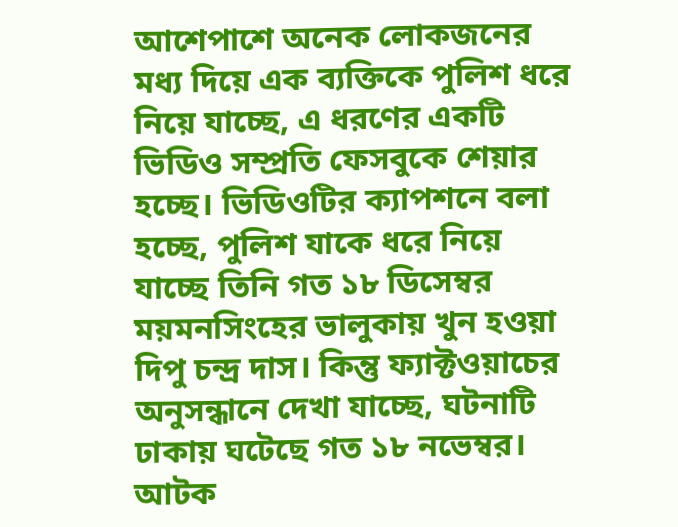আশেপাশে অনেক লোকজনের মধ্য দিয়ে এক ব্যক্তিকে পুলিশ ধরে নিয়ে যাচ্ছে, এ ধরণের একটি ভিডিও সম্প্রতি ফেসবুকে শেয়ার হচ্ছে। ভিডিওটির ক্যাপশনে বলা হচ্ছে, পুলিশ যাকে ধরে নিয়ে যাচ্ছে তিনি গত ১৮ ডিসেম্বর ময়মনসিংহের ভালুকায় খুন হওয়া দিপু চন্দ্র দাস। কিন্তু ফ্যাক্টওয়াচের অনুসন্ধানে দেখা যাচ্ছে, ঘটনাটি ঢাকায় ঘটেছে গত ১৮ নভেম্বর। আটক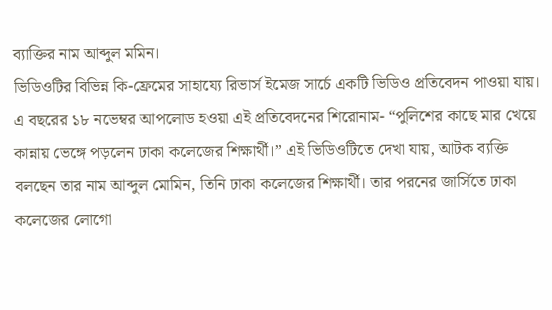ব্যাক্তির নাম আব্দুল মমিন।
ভিডিওটির বিভিন্ন কি-ফ্রেমের সাহায্যে রিভার্স ইমেজ সার্চে একটি ভিডিও প্রতিবেদন পাওয়া যায়। এ বছরের ১৮ নভেম্বর আপলোড হওয়া এই প্রতিবেদনের শিরোনাম- “পুলিশের কাছে মার খেয়ে কান্নায় ভেঙ্গে পড়লেন ঢাকা কলেজের শিক্ষার্থী।” এই ভিডিওটিতে দেখা যায়, আটক ব্যক্তি বলছেন তার নাম আব্দুল মোমিন, তিনি ঢাকা কলেজের শিক্ষার্থী। তার পরনের জার্সিতে ঢাকা কলেজের লোগো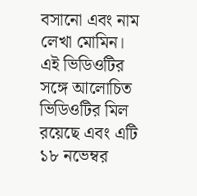বসানো এবং নাম লেখা মোমিন। এই ভিডিওটির সঙ্গে আলোচিত ভিডিওটির মিল রয়েছে এবং এটি ১৮ নভেম্বর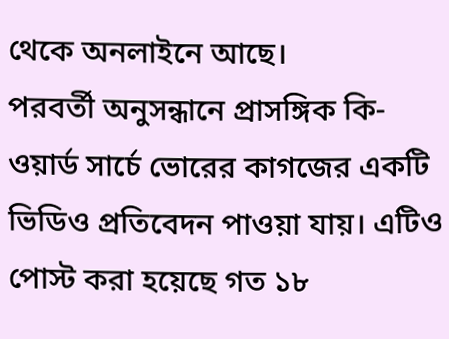থেকে অনলাইনে আছে।
পরবর্তী অনুসন্ধানে প্রাসঙ্গিক কি-ওয়ার্ড সার্চে ভোরের কাগজের একটি ভিডিও প্রতিবেদন পাওয়া যায়। এটিও পোস্ট করা হয়েছে গত ১৮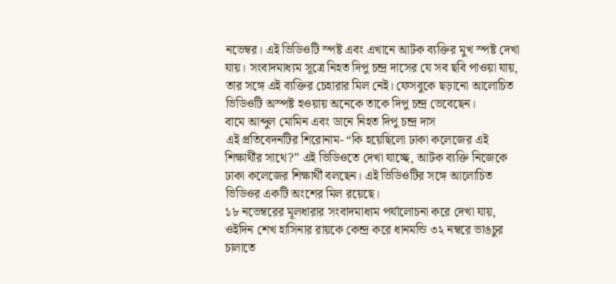নভেম্বর। এই ভিডিওটি স্পষ্ট এবং এখানে আটক ব্যক্তির মুখ স্পষ্ট দেখা যায়। সংবাদমাধ্যম সূত্রে নিহত দিপু চন্দ্র দাসের যে সব ছবি পাওয়া যায়, তার সঙ্গে এই ব্যক্তির চেহারার মিল নেই। ফেসবুকে ছড়ানো আলোচিত ভিডিওটি অস্পষ্ট হওয়ায় অনেকে তাকে দিপু চন্দ্র ভেবেছেন।
বামে আব্দুল মোমিন এবং ডানে নিহত দিপু চন্দ্র দাস
এই প্রতিবেদনটির শিরোনাম- “কি হয়েছিলো ঢাকা কলেজের এই শিক্ষার্থীর সাথে?” এই ভিডিওতে দেখা যাচ্ছে, আটক ব্যক্তি নিজেকে ঢাকা কলেজের শিক্ষার্থী বলছেন। এই ভিডিওটির সঙ্গে আলোচিত ভিডিওর একটি অংশের মিল রয়েছে।
১৮ নভেম্বরের মূলধারার সংবাদমাধ্যম পর্যালোচনা করে দেখা যায়, ওইদিন শেখ হাসিনার রায়কে কেন্দ্র করে ধানমন্ডি ৩২ নম্বরে ভাঙচুর চালাতে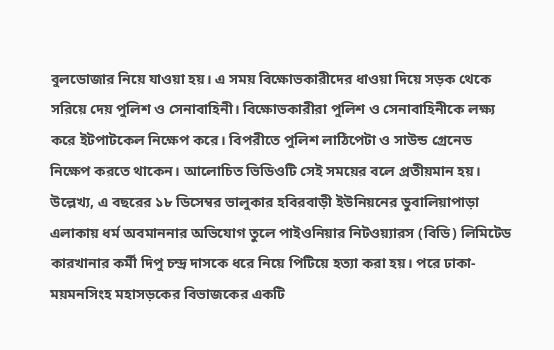বুলডোজার নিয়ে যাওয়া হয়। এ সময় বিক্ষোভকারীদের ধাওয়া দিয়ে সড়ক থেকে সরিয়ে দেয় পুলিশ ও সেনাবাহিনী। বিক্ষোভকারীরা পুলিশ ও সেনাবাহিনীকে লক্ষ্য করে ইটপাটকেল নিক্ষেপ করে। বিপরীতে পুলিশ লাঠিপেটা ও সাউন্ড গ্রেনেড নিক্ষেপ করতে থাকেন। আলোচিত ভিডিওটি সেই সময়ের বলে প্রতীয়মান হয়।
উল্লেখ্য, এ বছরের ১৮ ডিসেম্বর ভালুকার হবিরবাড়ী ইউনিয়নের ডুবালিয়াপাড়া এলাকায় ধর্ম অবমাননার অভিযোগ তুলে পাইওনিয়ার নিটওয়্যারস (বিডি) লিমিটেড কারখানার কর্মী দিপু চন্দ্র দাসকে ধরে নিয়ে পিটিয়ে হত্যা করা হয়। পরে ঢাকা-ময়মনসিংহ মহাসড়কের বিভাজকের একটি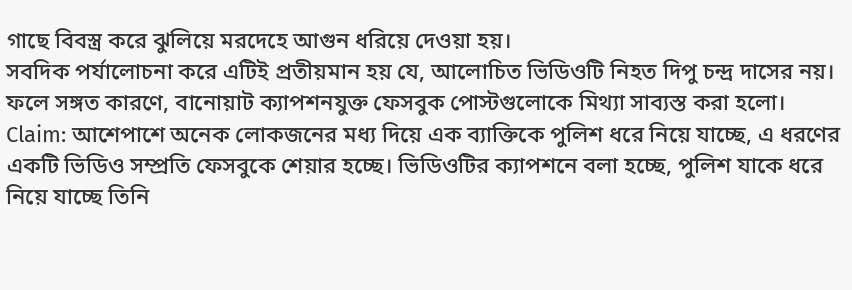গাছে বিবস্ত্র করে ঝুলিয়ে মরদেহে আগুন ধরিয়ে দেওয়া হয়।
সবদিক পর্যালোচনা করে এটিই প্রতীয়মান হয় যে, আলোচিত ভিডিওটি নিহত দিপু চন্দ্র দাসের নয়। ফলে সঙ্গত কারণে, বানোয়াট ক্যাপশনযুক্ত ফেসবুক পোস্টগুলোকে মিথ্যা সাব্যস্ত করা হলো।
Claim: আশেপাশে অনেক লোকজনের মধ্য দিয়ে এক ব্যাক্তিকে পুলিশ ধরে নিয়ে যাচ্ছে, এ ধরণের একটি ভিডিও সম্প্রতি ফেসবুকে শেয়ার হচ্ছে। ভিডিওটির ক্যাপশনে বলা হচ্ছে, পুলিশ যাকে ধরে নিয়ে যাচ্ছে তিনি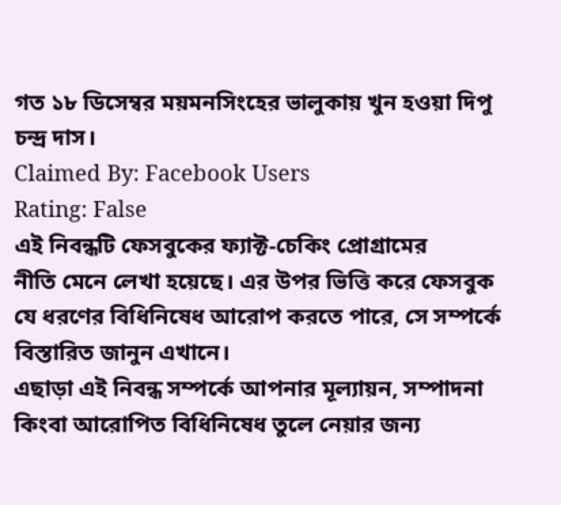গত ১৮ ডিসেম্বর ময়মনসিংহের ভালুকায় খুন হওয়া দিপু চন্দ্র দাস।
Claimed By: Facebook Users
Rating: False
এই নিবন্ধটি ফেসবুকের ফ্যাক্ট-চেকিং প্রোগ্রামের
নীতি মেনে লেখা হয়েছে। এর উপর ভিত্তি করে ফেসবুক যে ধরণের বিধিনিষেধ আরোপ করতে পারে, সে সম্পর্কে বিস্তারিত জানুন এখানে।
এছাড়া এই নিবন্ধ সম্পর্কে আপনার মূল্যায়ন, সম্পাদনা কিংবা আরোপিত বিধিনিষেধ তুলে নেয়ার জন্য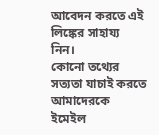আবেদন করতে এই লিঙ্কের সাহায্য নিন।
কোনো তথ্যের সত্যতা যাচাই করতে আমাদেরকে ইমেইল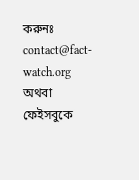করুনঃ contact@fact-watch.org অথবা ফেইসবুকে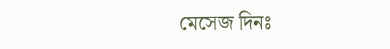মেসেজ দিনঃ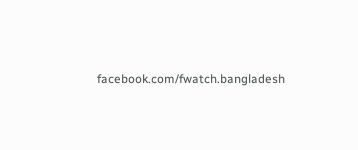facebook.com/fwatch.bangladesh